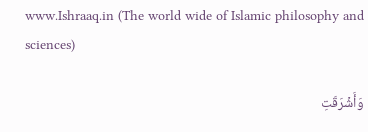www.Ishraaq.in (The world wide of Islamic philosophy and sciences)

وَأَشۡرَقَتِ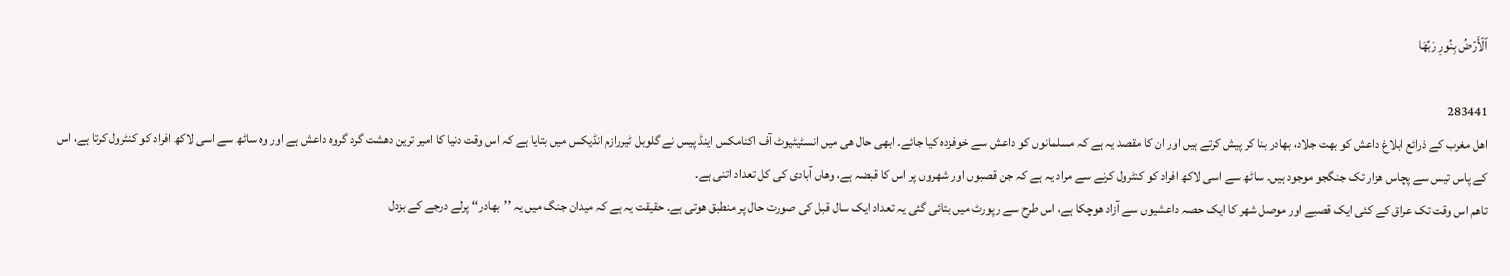ٱلۡأَرۡضُ بِنُورِ رَبِّهَا

283441
اھل مغرب کے ذرائع ابلاغ داعش کو بھت جلاد، بھادر بنا کر پیش کرتے ہیں اور ان کا مقصد یہ ہے کہ مسلمانوں کو داعش سے خوفزدہ کیا جائے۔ ابھی حال ھی میں انسٹیٹیوٹ آف اکنامکس اینڈ پیس نے گلوبل ٹیررازم انڈیکس میں بتایا ہے کہ اس وقت دنیا کا امیر ترین دھشت گرد گروہ داعش ہے اور وہ ساٹھ سے اسی لاکھ افراد کو کنٹرول کرتا ہے، اس کے پاس تیس سے پچاس ھزار تک جنگجو موجود ہیں۔ ساٹھ سے اسی لاکھ افراد کو کنٹرول کرنے سے مراد یہ ہے کہ جن قصبوں اور شھروں پر اس کا قبضہ ہے، وھاں آبادی کی کل تعداد اتنی ہے۔
تاھم اس وقت تک عراق کے کئی ایک قصبے اور موصل شھر کا ایک حصہ داعشیوں سے آزاد ھوچکا ہے، اس طرح سے رپورٹ میں بتائی گئی یہ تعداد ایک سال قبل کی صورت حال پر منطبق ھوتی ہے۔ حقیقت یہ ہے کہ میدان جنگ میں یہ ’’بھادر‘‘ پرلے درجے کے بزدل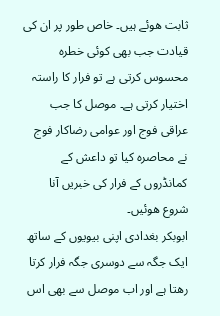ثابت ھوئے ہیں۔ خاص طور پر ان کی قیادت جب بھی کوئی خطرہ محسوس کرتی ہے تو فرار کا راستہ اختیار کرتی ہے۔ موصل کا جب عراقی فوج اور عوامی رضاکار فوج نے محاصرہ کیا تو داعش کے کمانڈروں کے فرار کی خبریں آنا شروع ھوئیں۔
ابوبکر بغدادی اپنی بیویوں کے ساتھ ایک جگہ سے دوسری جگہ فرار کرتا رھتا ہے اور اب موصل سے بھی اس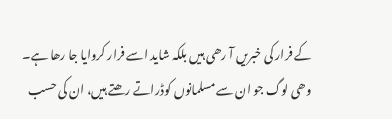کے فرار کی خبریں آ رھی ہیں بلکہ شاید اسے فرار کروایا جا رھا ہے۔ وھی لوگ جو ان سے مسلمانوں کوڈراتے رھتے ہیں، ان کی حسب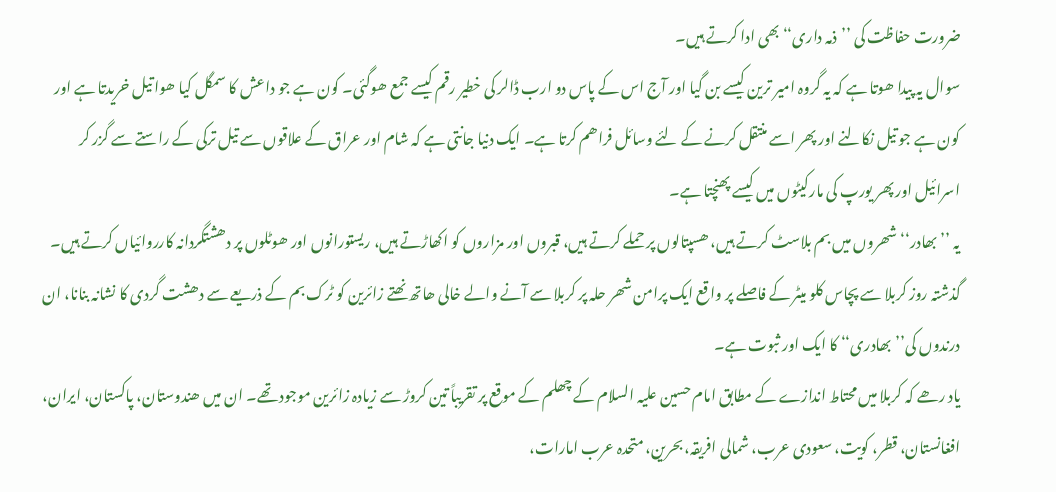ضرورت حفاظت کی ’’ذمہ داری‘‘ بھی ادا کرتے ہیں۔
سوال یہ پیدا ھوتا ہے کہ یہ گروہ امیر ترین کیسے بن گیا اور آج اس کے پاس دو ارب ڈالر کی خطیر رقم کیسے جمع ھوگئی۔ کون ہے جو داعش کا سمگل کیا ھوا تیل خریدتا ہے اور کون ہے جو تیل نکالنے اور پھر اسے منتقل کرنے کے لئے وسائل فراھم کرتا ہے۔ ایک دنیا جانتی ہے کہ شام اور عراق کے علاقوں سے تیل ترکی کے راستے سے گزر کر اسرائیل اور پھر یورپ کی مارکیٹوں میں کیسے پھنچتا ہے۔
یہ ’’بھادر‘‘شھروں میں بم بلاسٹ کرتے ہیں، ھسپتالوں پر حملے کرتے ہیں، قبروں اور مزاروں کو اکھاڑتے ہیں، ریستورانوں اور ھوٹلوں پر دھشتگردانہ کارروائیاں کرتے ہیں۔ گذشتہ روز کربلا سے پچاس کلو میٹر کے فاصلے پر واقع ایک پرامن شھر حلہ پر کربلا سے آنے والے خالی ھاتھ نھتے زائرین کو ٹرک بم کے ذریعے سے دھشت گردی کا نشانہ بنانا، ان درندوں کی’’بھادری‘‘ کا ایک اور ثبوت ہے۔
یاد رھے کہ کربلا میں محتاط اندازے کے مطابق امام حسین علیہ السلام کے چھلم کے موقع پر تقریباً تین کروڑ سے زیادہ زائرین موجود تھے۔ ان میں ھندوستان، پاکستان، ایران، افغانستان، قطر، کویت، سعودی عرب، شمالی افریقہ، بحرین، متحدہ عرب امارات،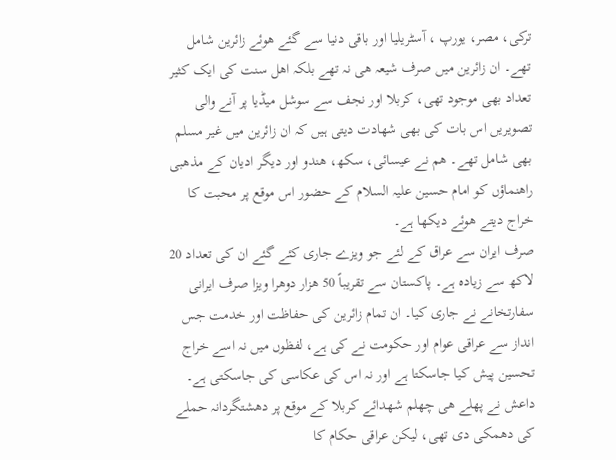ترکی، مصر، یورپ ، آسٹریلیا اور باقی دنیا سے گئے ھوئے زائرین شامل تھے۔ ان زائرین میں صرف شیعہ ھی نہ تھے بلکہ اھل سنت کی ایک کثیر تعداد بھی موجود تھی، کربلا اور نجف سے سوشل میڈیا پر آنے والی تصویریں اس بات کی بھی شھادت دیتی ہیں کہ ان زائرین میں غیر مسلم بھی شامل تھے۔ ھم نے عیسائی، سکھ، ھندو اور دیگر ادیان کے مذھبی راھنماؤں کو امام حسین علیہ السلام کے حضور اس موقع پر محبت کا خراج دیتے ھوئے دیکھا ہے۔
صرف ایران سے عراق کے لئے جو ویزے جاری کئے گئے ان کی تعداد 20 لاکھ سے زیادہ ہے۔ پاکستان سے تقریباً 50 ھزار دوھرا ویزا صرف ایرانی سفارتخانے نے جاری کیا۔ ان تمام زائرین کی حفاظت اور خدمت جس انداز سے عراقی عوام اور حکومت نے کی ہے، لفظوں میں نہ اسے خراج تحسین پیش کیا جاسکتا ہے اور نہ اس کی عکاسی کی جاسکتی ہے۔
داعش نے پھلے ھی چھلم شھدائے کربلا کے موقع پر دھشتگردانہ حملے کی دھمکی دی تھی، لیکن عراقی حکام کا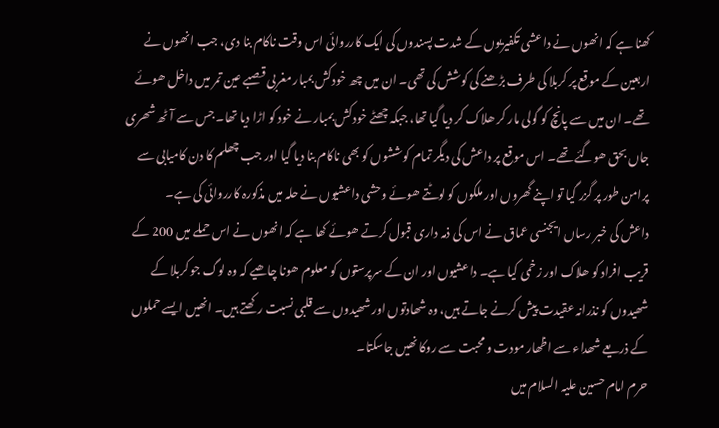کھنا ہے کہ انھوں نے داعشی تکفیریوں کے شدت پسندوں کی ایک کارروائی اس وقت ناکام بنا دی، جب انھوں نے اربعین کے موقع پر کربلا کی طرف بڑھنے کی کوشش کی تھی۔ ان میں چھ خودکش بمبار مغربی قصبے عین تمر میں داخل ھوئے تھے۔ ان میں سے پانچ کو گولی مار کر ھلاک کر دیا گیا تھا، جبکہ چھٹے خودکش بمبار نے خود کو اڑا دیا تھا۔ جس سے آٹھ شھری جاں بحق ھوگئے تھے۔ اس موقع پر داعش کی دیگر تمام کوششوں کو بھی ناکام بنا دیا گیا اور جب چھلم کا دن کامیابی سے پرامن طور پر گزر گیا تو اپنے گھروں اور ملکوں کو لوٹتے ھوئے وحشی داعشیوں نے حلہ میں مذکورہ کارروائی کی ہے۔
داعش کی خبر رساں ایجنسی عماق نے اس کی ذمہ داری قبول کرتے ھوئے کھا ہے کہ انھوں نے اس حملے میں 200 کے قریب افراد کو ھلاک اور زخمی کیا ہے۔ داعشیوں اور ان کے سرپرستوں کو معلوم ھونا چاھیے کہ وہ لوگ جو کربلا کے شھیدوں کو نذرانہ عقیدت پیش کرنے جاتے ہیں، وہ شھادتوں اور شھیدوں سے قلبی نسبت رکھتے ہیں۔ انھیں ایسے حملوں کے ذریعے شھداء سے اظھار مودت و محبت سے روکا نھیں جاسکتا۔
حرم امام حسین علیہ السلام میں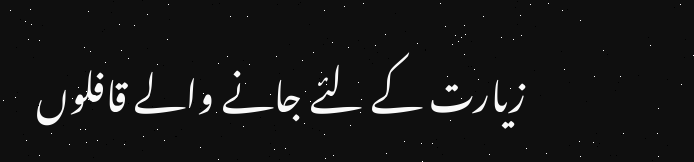زیارت کے لئے جانے والے قافلوں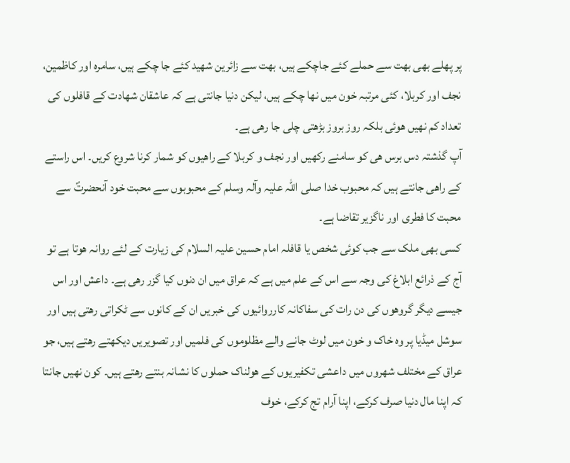پر پھلے بھی بھت سے حملے کئے جاچکے ہیں، بھت سے زائرین شھید کئے جا چکے ہیں، سامرہ اور کاظمین، نجف اور کربلا، کئی مرتبہ خون میں نھا چکے ہیں، لیکن دنیا جانتی ہے کہ عاشقان شھادت کے قافلوں کی تعداد کم نھیں ھوئی بلکہ روز بروز بڑھتی چلی جا رھی ہے۔
آپ گذشتہ دس برس ھی کو سامنے رکھیں اور نجف و کربلا کے راھیوں کو شمار کرنا شروع کریں۔ اس راستے کے راھی جانتے ہیں کہ محبوب خدا صلی اللہ علیہ وآلہ وسلم کے محبوبوں سے محبت خود آنحضرتؐ سے محبت کا فطری اور ناگزیر تقاضا ہے۔
کسی بھی ملک سے جب کوئی شخص یا قافلہ امام حسین علیہ السلام کی زیارت کے لئے روانہ ھوتا ہے تو آج کے ذرائع ابلاغ کی وجہ سے اس کے علم میں ہے کہ عراق میں ان دنوں کیا گزر رھی ہے۔ داعش اور اس جیسے دیگر گروھوں کی دن رات کی سفاکانہ کارروائیوں کی خبریں ان کے کانوں سے ٹکراتی رھتی ہیں اور سوشل میڈیا پر وہ خاک و خون میں لوٹ جانے والے مظلوموں کی فلمیں اور تصویریں دیکھتے رھتے ہیں، جو عراق کے مختلف شھروں میں داعشی تکفیریوں کے ھولناک حملوں کا نشانہ بنتے رھتے ہیں۔ کون نھیں جانتا کہ اپنا مال دنیا صرف کرکے، اپنا آرام تج کرکے، خوف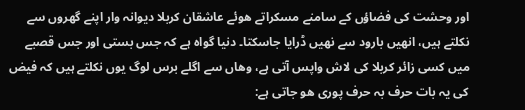اور وحشت کی فضاؤں کے سامنے مسکراتے ھوئے عاشقان کربلا دیوانہ وار اپنے گھروں سے نکلتے ہیں، انھیں بارود سے نھیں ڈرایا جاسکتا۔ دنیا گواہ ہے کہ جس بستی اور جس قصبے میں کسی زائر کربلا کی لاش واپس آتی ہے، وھاں سے اگلے برس لوگ یوں نکلتے ہیں کہ فیض کی یہ بات حرف بہ حرف پوری ھو جاتی ہے: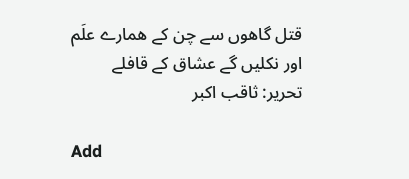قتل گاھوں سے چن کے ھمارے علَم
اور نکلیں گے عشاق کے قافلے
تحریر: ثاقب اکبر

Add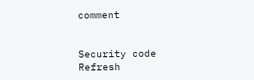comment


Security code
Refresh